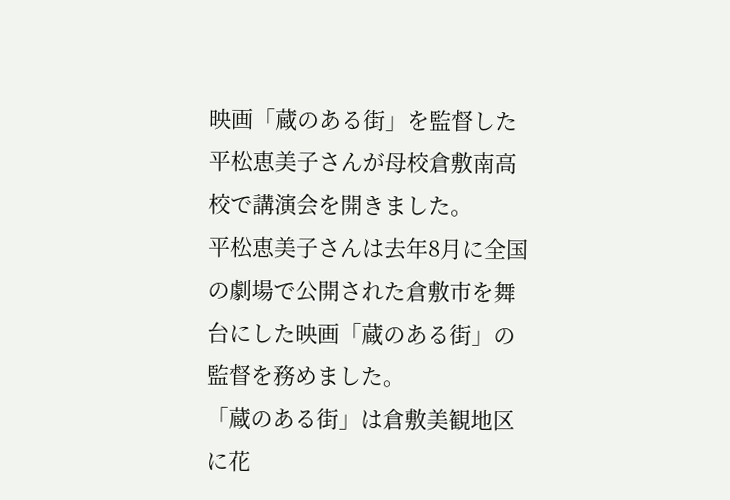映画「蔵のある街」を監督した平松恵美子さんが母校倉敷南高校で講演会を開きました。
平松恵美子さんは去年8月に全国の劇場で公開された倉敷市を舞台にした映画「蔵のある街」の監督を務めました。
「蔵のある街」は倉敷美観地区に花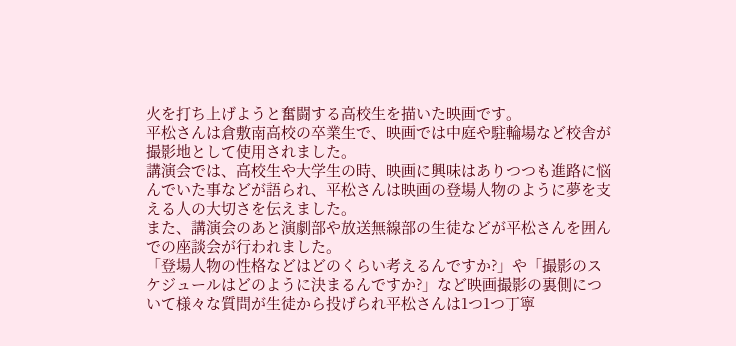火を打ち上げようと奮闘する高校生を描いた映画です。
平松さんは倉敷南高校の卒業生で、映画では中庭や駐輪場など校舎が撮影地として使用されました。
講演会では、高校生や大学生の時、映画に興味はありつつも進路に悩んでいた事などが語られ、平松さんは映画の登場人物のように夢を支える人の大切さを伝えました。
また、講演会のあと演劇部や放送無線部の生徒などが平松さんを囲んでの座談会が行われました。
「登場人物の性格などはどのくらい考えるんですか?」や「撮影のスケジュールはどのように決まるんですか?」など映画撮影の裏側について様々な質問が生徒から投げられ平松さんは1つ1つ丁寧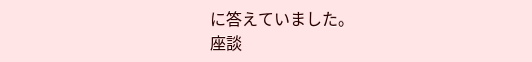に答えていました。
座談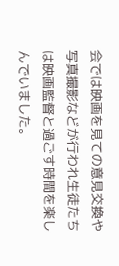会では映画を見ての意見交換や写真撮影などが行われ生徒たちは映画監督と過ごす時間を楽しんでいました。